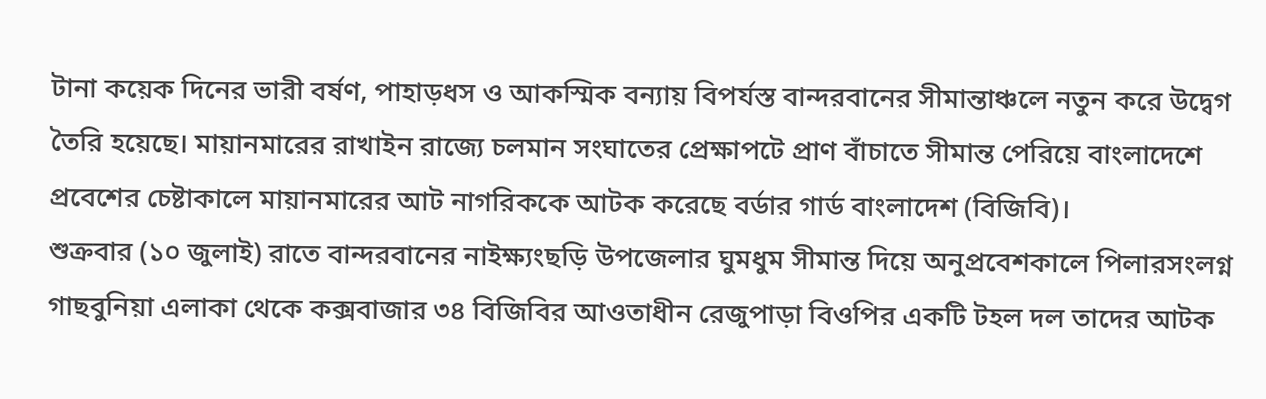টানা কয়েক দিনের ভারী বর্ষণ, পাহাড়ধস ও আকস্মিক বন্যায় বিপর্যস্ত বান্দরবানের সীমান্তাঞ্চলে নতুন করে উদ্বেগ তৈরি হয়েছে। মায়ানমারের রাখাইন রাজ্যে চলমান সংঘাতের প্রেক্ষাপটে প্রাণ বাঁচাতে সীমান্ত পেরিয়ে বাংলাদেশে প্রবেশের চেষ্টাকালে মায়ানমারের আট নাগরিককে আটক করেছে বর্ডার গার্ড বাংলাদেশ (বিজিবি)।
শুক্রবার (১০ জুলাই) রাতে বান্দরবানের নাইক্ষ্যংছড়ি উপজেলার ঘুমধুম সীমান্ত দিয়ে অনুপ্রবেশকালে পিলারসংলগ্ন গাছবুনিয়া এলাকা থেকে কক্সবাজার ৩৪ বিজিবির আওতাধীন রেজুপাড়া বিওপির একটি টহল দল তাদের আটক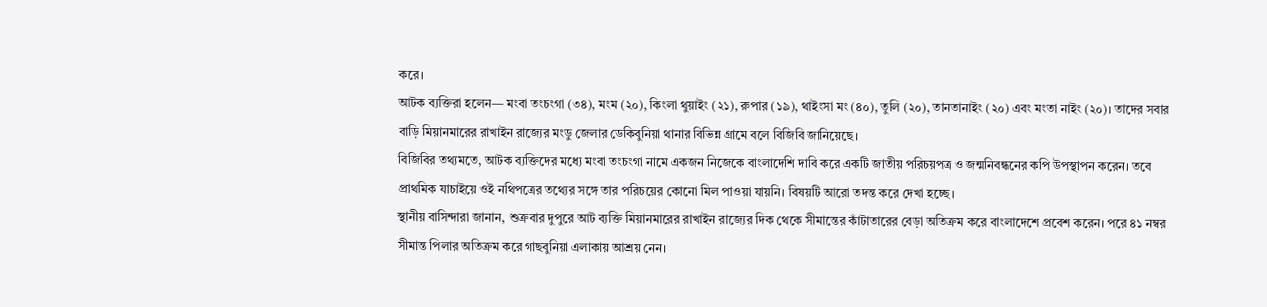করে।
আটক ব্যক্তিরা হলেন— মংবা তংচংগা (৩৪), মংম (২০), কিংলা থুয়াইং (২১), রুপার (১৯), থাইংসা মং (৪০), তুলি (২০), তানতানাইং (২০) এবং মংতা নাইং (২০)। তাদের সবার বাড়ি মিয়ানমারের রাখাইন রাজ্যের মংডু জেলার ডেকিবুনিয়া থানার বিভিন্ন গ্রামে বলে বিজিবি জানিয়েছে।
বিজিবির তথ্যমতে, আটক ব্যক্তিদের মধ্যে মংবা তংচংগা নামে একজন নিজেকে বাংলাদেশি দাবি করে একটি জাতীয় পরিচয়পত্র ও জন্মনিবন্ধনের কপি উপস্থাপন করেন। তবে প্রাথমিক যাচাইয়ে ওই নথিপত্রের তথ্যের সঙ্গে তার পরিচয়ের কোনো মিল পাওয়া যায়নি। বিষয়টি আরো তদন্ত করে দেখা হচ্ছে।
স্থানীয় বাসিন্দারা জানান, শুক্রবার দুপুরে আট ব্যক্তি মিয়ানমারের রাখাইন রাজ্যের দিক থেকে সীমান্তের কাঁটাতারের বেড়া অতিক্রম করে বাংলাদেশে প্রবেশ করেন। পরে ৪১ নম্বর সীমান্ত পিলার অতিক্রম করে গাছবুনিয়া এলাকায় আশ্রয় নেন।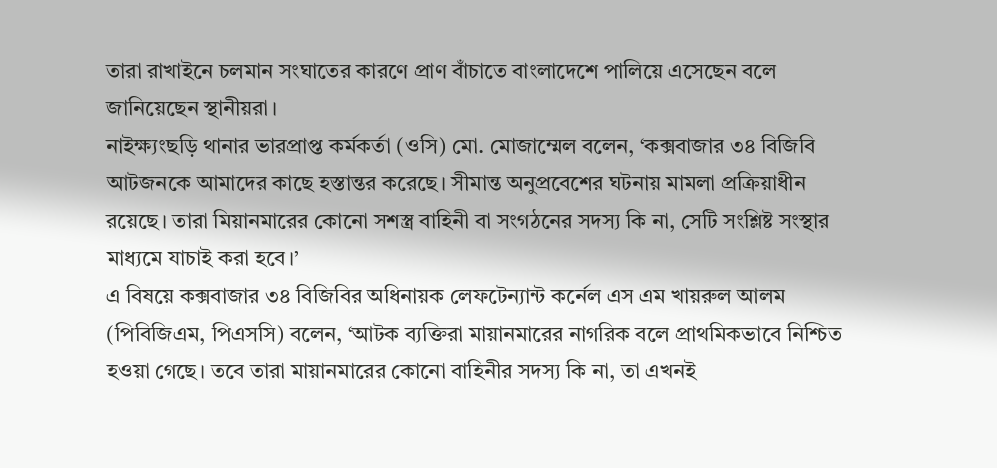তারা রাখাইনে চলমান সংঘাতের কারণে প্রাণ বাঁচাতে বাংলাদেশে পালিয়ে এসেছেন বলে জানিয়েছেন স্থানীয়রা।
নাইক্ষ্যংছড়ি থানার ভারপ্রাপ্ত কর্মকর্তা (ওসি) মো. মোজাম্মেল বলেন, ‘কক্সবাজার ৩৪ বিজিবি আটজনকে আমাদের কাছে হস্তান্তর করেছে। সীমান্ত অনুপ্রবেশের ঘটনায় মামলা প্রক্রিয়াধীন রয়েছে। তারা মিয়ানমারের কোনো সশস্ত্র বাহিনী বা সংগঠনের সদস্য কি না, সেটি সংশ্লিষ্ট সংস্থার মাধ্যমে যাচাই করা হবে।’
এ বিষয়ে কক্সবাজার ৩৪ বিজিবির অধিনায়ক লেফটেন্যান্ট কর্নেল এস এম খায়রুল আলম (পিবিজিএম, পিএসসি) বলেন, ‘আটক ব্যক্তিরা মায়ানমারের নাগরিক বলে প্রাথমিকভাবে নিশ্চিত হওয়া গেছে। তবে তারা মায়ানমারের কোনো বাহিনীর সদস্য কি না, তা এখনই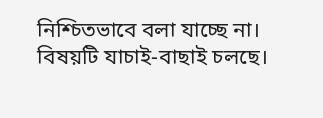নিশ্চিতভাবে বলা যাচ্ছে না। বিষয়টি যাচাই-বাছাই চলছে।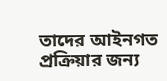তাদের আইনগত প্রক্রিয়ার জন্য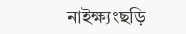নাইক্ষ্যংছড়ি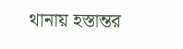থানায় হস্তান্তর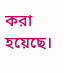করা হয়েছে।